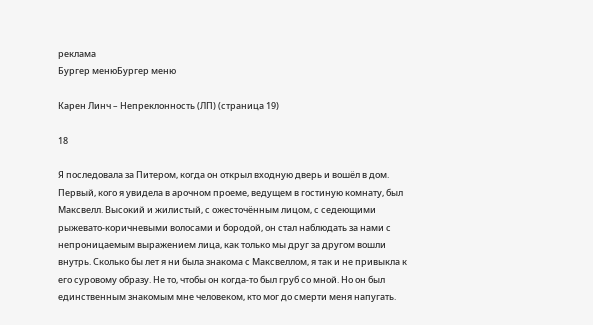реклама
Бургер менюБургер меню

Карен Линч – Непреклонность (ЛП) (страница 19)

18

Я последовала за Питером, когда он открыл входную дверь и вошёл в дом. Первый, кого я увидела в арочном проеме, ведущем в гостиную комнату, был Максвелл. Высокий и жилистый, с ожесточённым лицом, с седеющими рыжевато-коричневыми волосами и бородой, он стал наблюдать за нами с непроницаемым выражением лица, как только мы друг за другом вошли внутрь. Сколько бы лет я ни была знакома с Максвеллом, я так и не привыкла к его суровому образу. Не то, чтобы он когда-то был груб со мной. Но он был единственным знакомым мне человеком, кто мог до смерти меня напугать.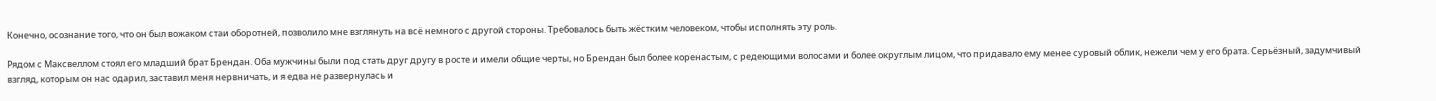Конечно, осознание того, что он был вожаком стаи оборотней, позволило мне взглянуть на всё немного с другой стороны. Требовалось быть жёстким человеком, чтобы исполнять эту роль.

Рядом с Максвеллом стоял его младший брат Брендан. Оба мужчины были под стать друг другу в росте и имели общие черты, но Брендан был более коренастым, с редеющими волосами и более округлым лицом, что придавало ему менее суровый облик, нежели чем у его брата. Серьёзный, задумчивый взгляд, которым он нас одарил, заставил меня нервничать, и я едва не развернулась и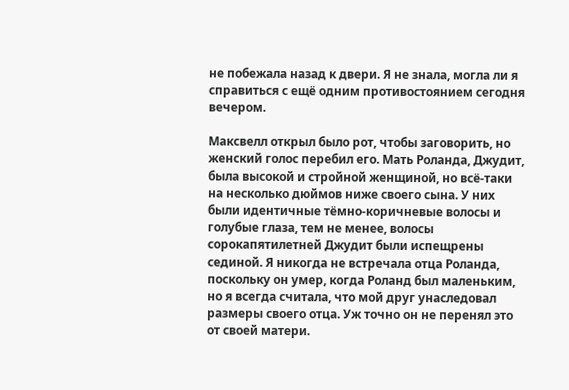не побежала назад к двери. Я не знала, могла ли я справиться с ещё одним противостоянием сегодня вечером.

Максвелл открыл было рот, чтобы заговорить, но женский голос перебил его. Мать Роланда, Джудит, была высокой и стройной женщиной, но всё-таки на несколько дюймов ниже своего сына. У них были идентичные тёмно-коричневые волосы и голубые глаза, тем не менее, волосы сорокапятилетней Джудит были испещрены сединой. Я никогда не встречала отца Роланда, поскольку он умер, когда Роланд был маленьким, но я всегда считала, что мой друг унаследовал размеры своего отца. Уж точно он не перенял это от своей матери.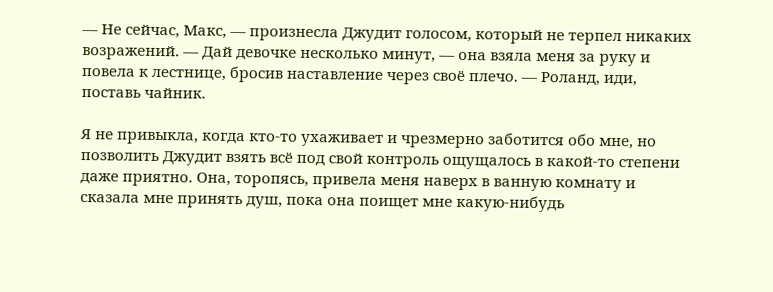— Не сейчас, Макс, — произнесла Джудит голосом, который не терпел никаких возражений. — Дай девочке несколько минут, — она взяла меня за руку и повела к лестнице, бросив наставление через своё плечо. — Роланд, иди, поставь чайник.

Я не привыкла, когда кто-то ухаживает и чрезмерно заботится обо мне, но позволить Джудит взять всё под свой контроль ощущалось в какой-то степени даже приятно. Она, торопясь, привела меня наверх в ванную комнату и сказала мне принять душ, пока она поищет мне какую-нибудь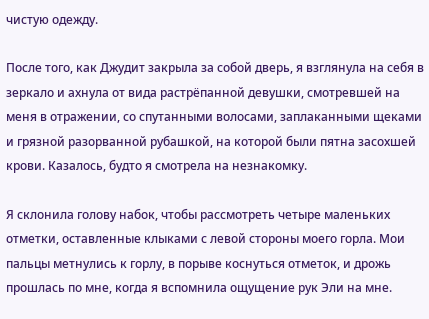чистую одежду.

После того, как Джудит закрыла за собой дверь, я взглянула на себя в зеркало и ахнула от вида растрёпанной девушки, смотревшей на меня в отражении, со спутанными волосами, заплаканными щеками и грязной разорванной рубашкой, на которой были пятна засохшей крови. Казалось, будто я смотрела на незнакомку.

Я склонила голову набок, чтобы рассмотреть четыре маленьких отметки, оставленные клыками с левой стороны моего горла. Мои пальцы метнулись к горлу, в порыве коснуться отметок, и дрожь прошлась по мне, когда я вспомнила ощущение рук Эли на мне.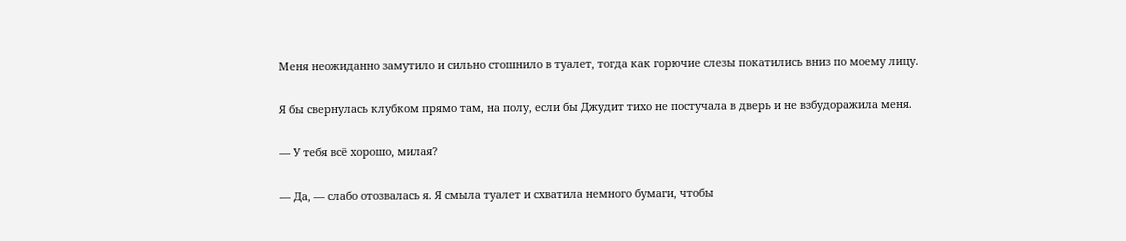Меня неожиданно замутило и сильно стошнило в туалет, тогда как горючие слезы покатились вниз по моему лицу.

Я бы свернулась клубком прямо там, на полу, если бы Джудит тихо не постучала в дверь и не взбудоражила меня.

— У тебя всё хорошо, милая?

— Да, — слабо отозвалась я. Я смыла туалет и схватила немного бумаги, чтобы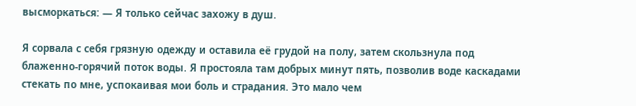высморкаться: — Я только сейчас захожу в душ.

Я сорвала с себя грязную одежду и оставила её грудой на полу, затем скользнула под блаженно-горячий поток воды. Я простояла там добрых минут пять, позволив воде каскадами стекать по мне, успокаивая мои боль и страдания. Это мало чем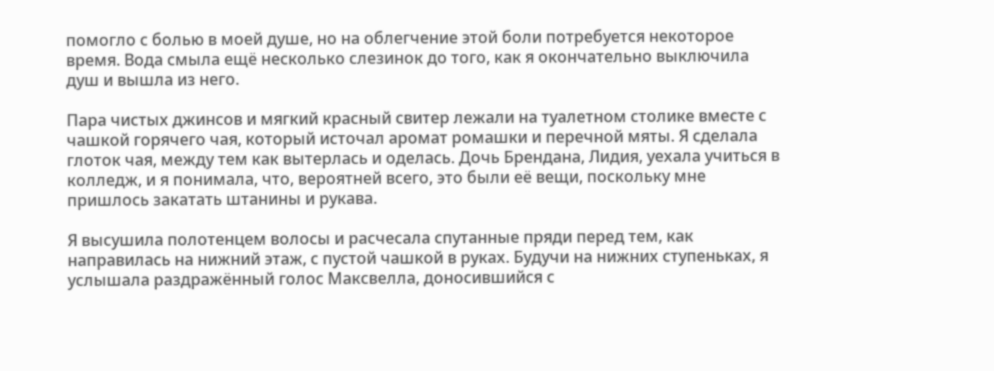помогло с болью в моей душе, но на облегчение этой боли потребуется некоторое время. Вода смыла ещё несколько слезинок до того, как я окончательно выключила душ и вышла из него.

Пара чистых джинсов и мягкий красный свитер лежали на туалетном столике вместе с чашкой горячего чая, который источал аромат ромашки и перечной мяты. Я сделала глоток чая, между тем как вытерлась и оделась. Дочь Брендана, Лидия, уехала учиться в колледж, и я понимала, что, вероятней всего, это были её вещи, поскольку мне пришлось закатать штанины и рукава.

Я высушила полотенцем волосы и расчесала спутанные пряди перед тем, как направилась на нижний этаж, с пустой чашкой в руках. Будучи на нижних ступеньках, я услышала раздражённый голос Максвелла, доносившийся с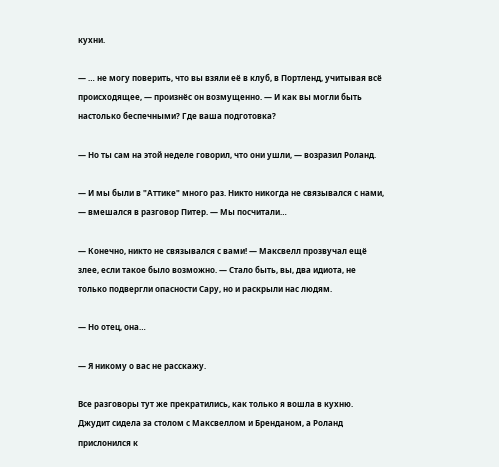кухни.

— … не могу поверить, что вы взяли её в клуб, в Портленд, учитывая всё происходящее, — произнёс он возмущенно. — И как вы могли быть настолько беспечными? Где ваша подготовка?

— Но ты сам на этой неделе говорил, что они ушли, — возразил Роланд.

— И мы были в "Аттике" много раз. Никто никогда не связывался с нами, — вмешался в разговор Питер. — Мы посчитали…

— Конечно, никто не связывался с вами! — Максвелл прозвучал ещё злее, если такое было возможно. — Стало быть, вы, два идиота, не только подвергли опасности Сару, но и раскрыли нас людям.

— Но отец, она…

— Я никому о вас не расскажу.

Все разговоры тут же прекратились, как только я вошла в кухню. Джудит сидела за столом с Максвеллом и Бренданом, а Роланд прислонился к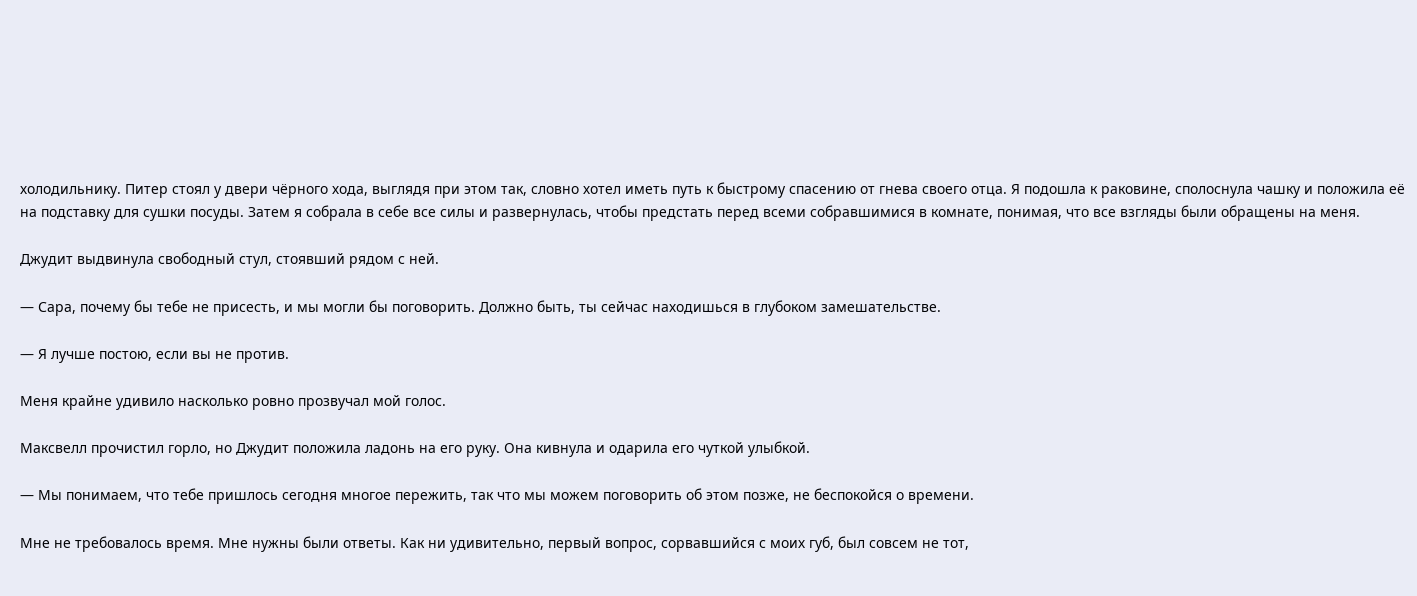холодильнику. Питер стоял у двери чёрного хода, выглядя при этом так, словно хотел иметь путь к быстрому спасению от гнева своего отца. Я подошла к раковине, сполоснула чашку и положила её на подставку для сушки посуды. Затем я собрала в себе все силы и развернулась, чтобы предстать перед всеми собравшимися в комнате, понимая, что все взгляды были обращены на меня.

Джудит выдвинула свободный стул, стоявший рядом с ней.

— Сара, почему бы тебе не присесть, и мы могли бы поговорить. Должно быть, ты сейчас находишься в глубоком замешательстве.

— Я лучше постою, если вы не против.

Меня крайне удивило насколько ровно прозвучал мой голос.

Максвелл прочистил горло, но Джудит положила ладонь на его руку. Она кивнула и одарила его чуткой улыбкой.

— Мы понимаем, что тебе пришлось сегодня многое пережить, так что мы можем поговорить об этом позже, не беспокойся о времени.

Мне не требовалось время. Мне нужны были ответы. Как ни удивительно, первый вопрос, сорвавшийся с моих губ, был совсем не тот,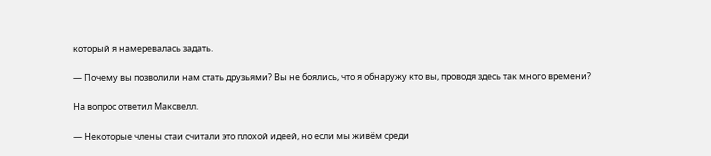который я намеревалась задать.

— Почему вы позволили нам стать друзьями? Вы не боялись, что я обнаружу кто вы, проводя здесь так много времени?

На вопрос ответил Максвелл.

— Некоторые члены стаи считали это плохой идеей, но если мы живём среди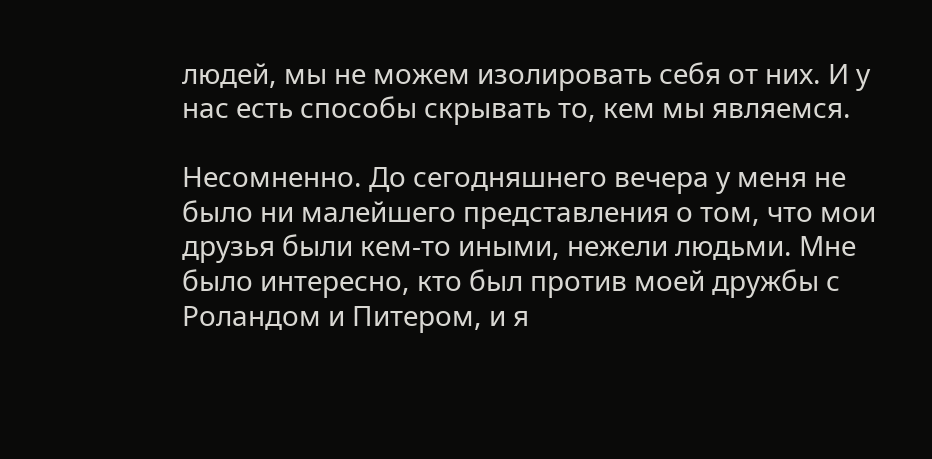людей, мы не можем изолировать себя от них. И у нас есть способы скрывать то, кем мы являемся.

Несомненно. До сегодняшнего вечера у меня не было ни малейшего представления о том, что мои друзья были кем-то иными, нежели людьми. Мне было интересно, кто был против моей дружбы с Роландом и Питером, и я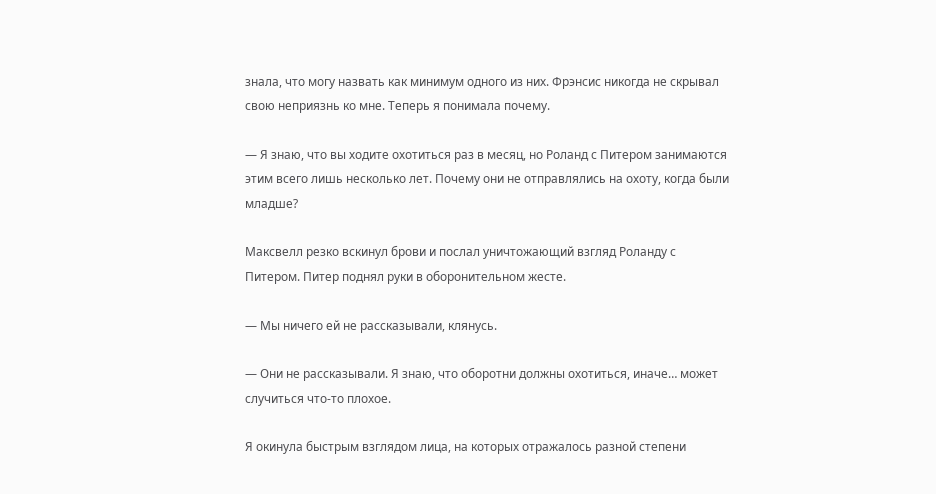знала, что могу назвать как минимум одного из них. Фрэнсис никогда не скрывал свою неприязнь ко мне. Теперь я понимала почему.

— Я знаю, что вы ходите охотиться раз в месяц, но Роланд с Питером занимаются этим всего лишь несколько лет. Почему они не отправлялись на охоту, когда были младше?

Максвелл резко вскинул брови и послал уничтожающий взгляд Роланду с Питером. Питер поднял руки в оборонительном жесте.

— Мы ничего ей не рассказывали, клянусь.

— Они не рассказывали. Я знаю, что оборотни должны охотиться, иначе… может случиться что-то плохое.

Я окинула быстрым взглядом лица, на которых отражалось разной степени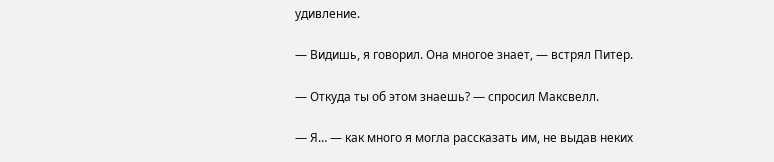удивление.

— Видишь, я говорил. Она многое знает, — встрял Питер.

— Откуда ты об этом знаешь? — спросил Максвелл.

— Я… — как много я могла рассказать им, не выдав неких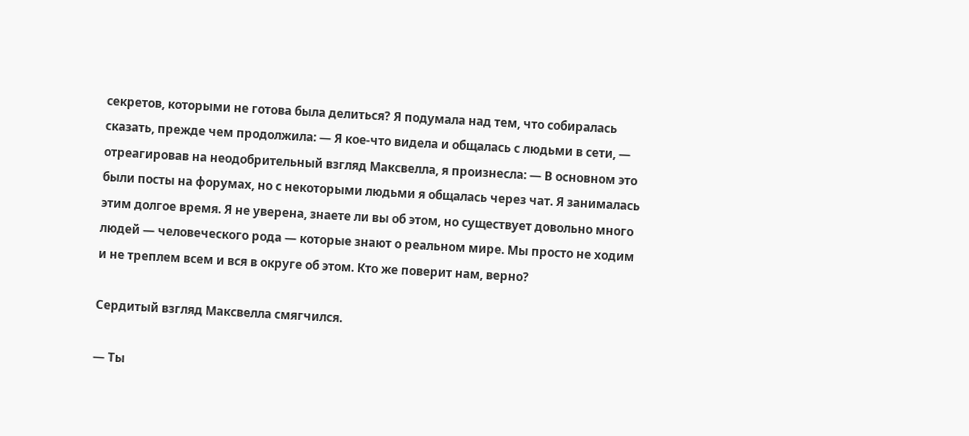секретов, которыми не готова была делиться? Я подумала над тем, что собиралась сказать, прежде чем продолжила: — Я кое-что видела и общалась с людьми в сети, — отреагировав на неодобрительный взгляд Максвелла, я произнесла: — В основном это были посты на форумах, но с некоторыми людьми я общалась через чат. Я занималась этим долгое время. Я не уверена, знаете ли вы об этом, но существует довольно много людей — человеческого рода — которые знают о реальном мире. Мы просто не ходим и не треплем всем и вся в округе об этом. Кто же поверит нам, верно?

Сердитый взгляд Максвелла смягчился.

— Ты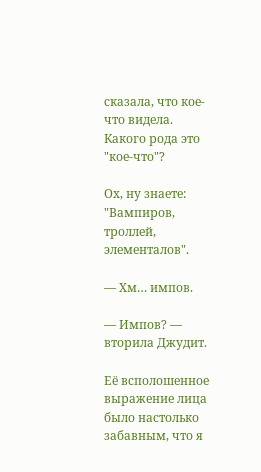сказала, что кое-что видела. Какого рода это "кое-что"?

Ох, ну знаете: "Вампиров, троллей, элементалов".

— Хм… импов.

— Импов? — вторила Джудит.

Её всполошенное выражение лица было настолько забавным, что я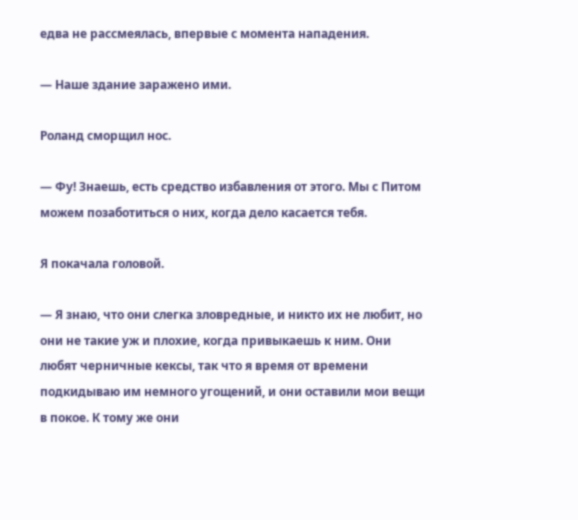едва не рассмеялась, впервые с момента нападения.

— Наше здание заражено ими.

Роланд сморщил нос.

— Фу! Знаешь, есть средство избавления от этого. Мы с Питом можем позаботиться о них, когда дело касается тебя.

Я покачала головой.

— Я знаю, что они слегка зловредные, и никто их не любит, но они не такие уж и плохие, когда привыкаешь к ним. Они любят черничные кексы, так что я время от времени подкидываю им немного угощений, и они оставили мои вещи в покое. К тому же они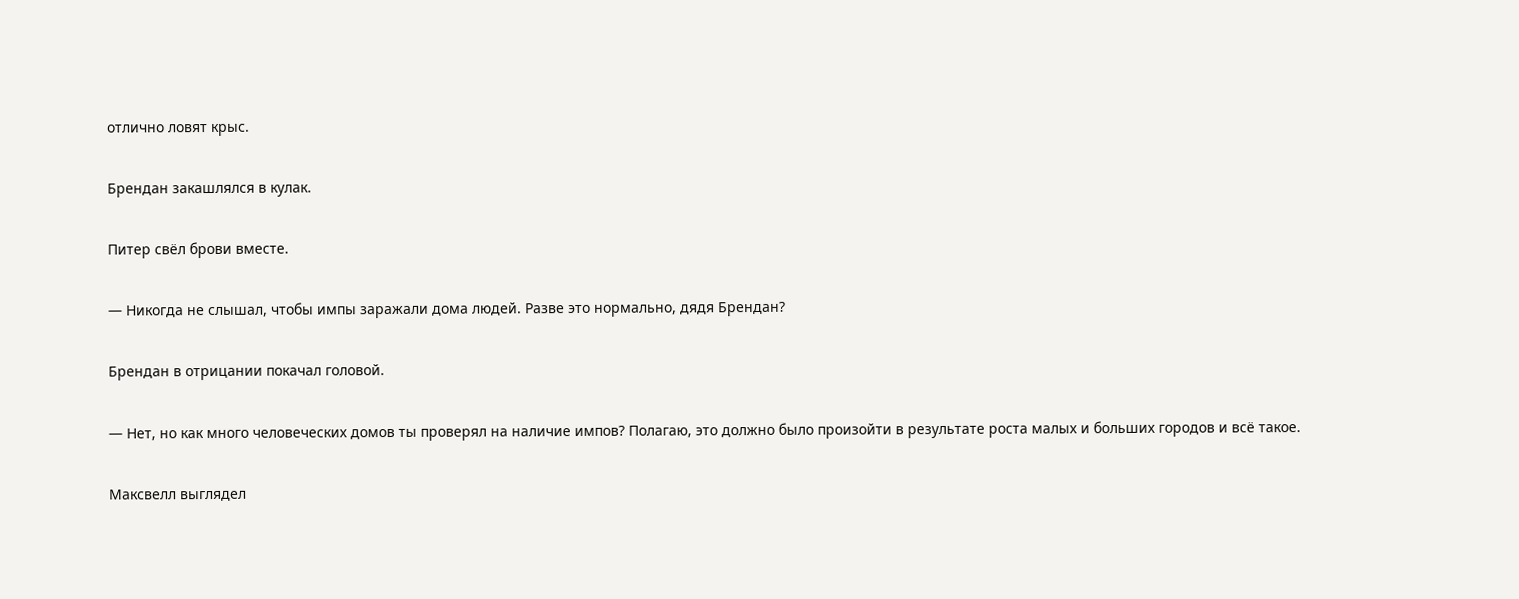отлично ловят крыс.

Брендан закашлялся в кулак.

Питер свёл брови вместе.

— Никогда не слышал, чтобы импы заражали дома людей. Разве это нормально, дядя Брендан?

Брендан в отрицании покачал головой.

— Нет, но как много человеческих домов ты проверял на наличие импов? Полагаю, это должно было произойти в результате роста малых и больших городов и всё такое.

Максвелл выглядел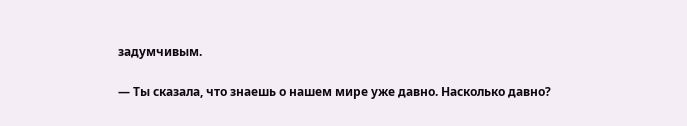задумчивым.

— Ты сказала, что знаешь о нашем мире уже давно. Насколько давно?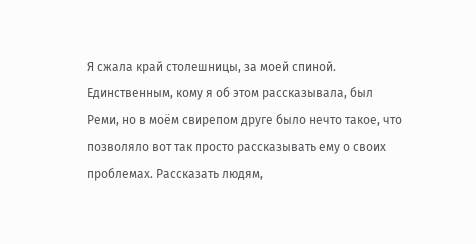Я сжала край столешницы, за моей спиной. Единственным, кому я об этом рассказывала, был Реми, но в моём свирепом друге было нечто такое, что позволяло вот так просто рассказывать ему о своих проблемах. Рассказать людям,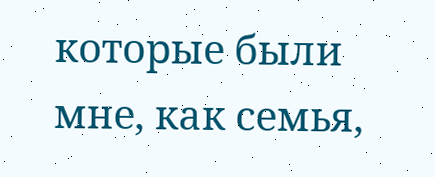которые были мне, как семья,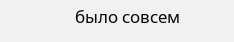было совсем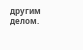другим делом.